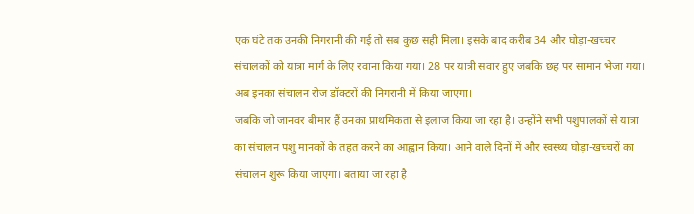एक घंटे तक उनकी निगरानी की गई तो सब कुछ सही मिला। इसके बाद करीब 34 और घोड़ा-खच्चर संचालकों को यात्रा मार्ग के लिए रवाना किया गया। 28 पर यात्री सवार हुए जबकि छह पर सामान भेजा गया। अब इनका संचालन रोज डॉक्टरों की निगरानी में किया जाएगा।
जबकि जो जानवर बीमार हैं उनका प्राथमिकता से इलाज किया जा रहा है। उन्होंने सभी पशुपालकों से यात्रा का संचालन पशु मानकों के तहत करने का आह्वान किया। आने वाले दिनों में और स्वस्थ्य घोड़ा-खच्चरों का संचालन शुरू किया जाएगा। बताया जा रहा है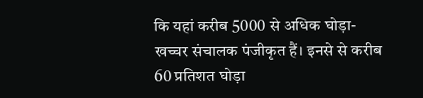कि यहां करीब 5000 से अधिक घोड़ा-खच्चर संचालक पंजीकृत हैं। इनसे से करीब 60 प्रतिशत घोड़ा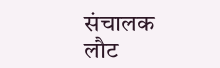संचालक लौट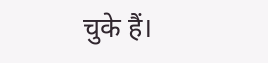चुके हैं।